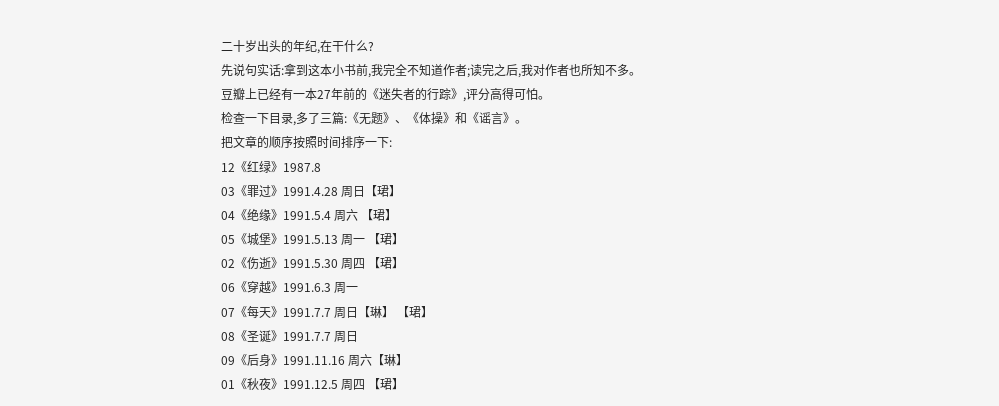二十岁出头的年纪,在干什么?
先说句实话:拿到这本小书前,我完全不知道作者;读完之后,我对作者也所知不多。
豆瓣上已经有一本27年前的《迷失者的行踪》,评分高得可怕。
检查一下目录,多了三篇:《无题》、《体操》和《谣言》。
把文章的顺序按照时间排序一下:
12《红绿》1987.8
03《罪过》1991.4.28 周日【珺】
04《绝缘》1991.5.4 周六 【珺】
05《城堡》1991.5.13 周一 【珺】
02《伤逝》1991.5.30 周四 【珺】
06《穿越》1991.6.3 周一
07《每天》1991.7.7 周日【琳】 【珺】
08《圣诞》1991.7.7 周日
09《后身》1991.11.16 周六【琳】
01《秋夜》1991.12.5 周四 【珺】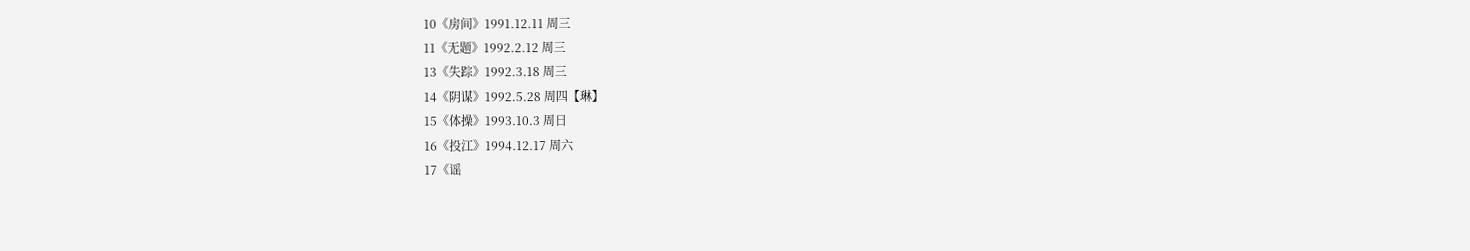10《房间》1991.12.11 周三
11《无题》1992.2.12 周三
13《失踪》1992.3.18 周三
14《阴谋》1992.5.28 周四【琳】
15《体操》1993.10.3 周日
16《投江》1994.12.17 周六
17《谣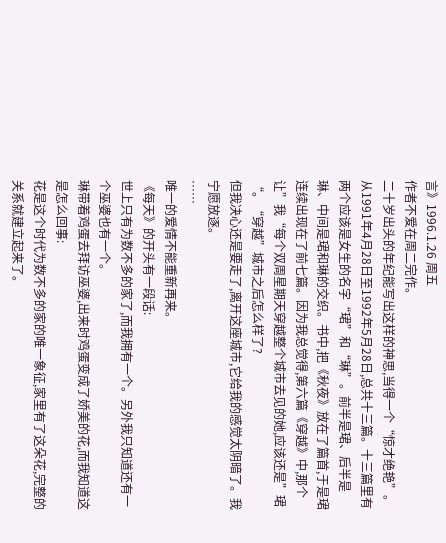言》1996.1.26 周五
作者不爱在周二完作。
二十岁出头的年纪能写出这样的神思,当得一个“惊才绝艳”。
从1991年4月28日至1992年5月28日,总共十三篇。十三篇里有两个应该是女生的名字“珺”和“琳”。前半是珺、后半是琳、中间是珺和琳的交织。书中,把《秋夜》放在了篇首,于是珺连续出现在了前七篇。因为我总觉得,第六篇《穿越》中,那个让”我“每个双周星期天穿越整个城市去见的她,应该还是”珺“。“穿越”城市之后怎么样了?
但我决心还是要走了,离开这座城市,它给我的感觉太阴暗了。我宁愿放逐。
……
唯一的爱情不能重新再来。
《每天》的开头有一段话:
世上只有为数不多的家了,而我拥有一个。另外我只知道还有一个巫婆也有一个。
琳带着鸡蛋去拜访巫婆,出来时鸡蛋变成了娇美的花,而我知道这是怎么回事:
花是这个时代为数不多的家的唯一象征,家里有了这朵花,完整的关系就建立起来了。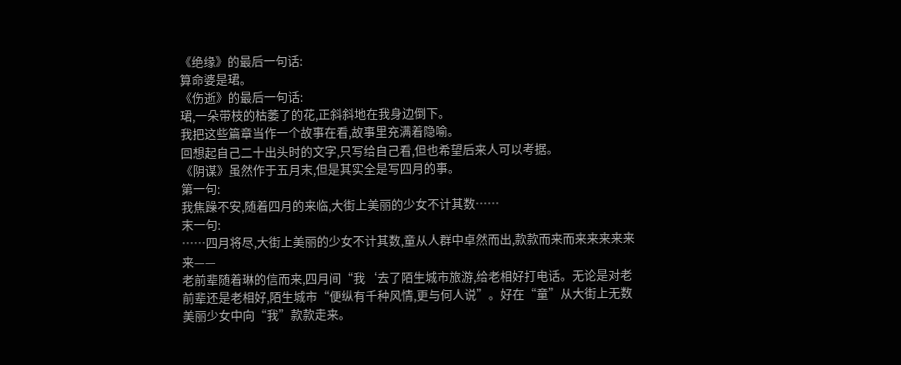《绝缘》的最后一句话:
算命婆是珺。
《伤逝》的最后一句话:
珺,一朵带枝的枯萎了的花,正斜斜地在我身边倒下。
我把这些篇章当作一个故事在看,故事里充满着隐喻。
回想起自己二十出头时的文字,只写给自己看,但也希望后来人可以考据。
《阴谋》虽然作于五月末,但是其实全是写四月的事。
第一句:
我焦躁不安,随着四月的来临,大街上美丽的少女不计其数……
末一句:
……四月将尽,大街上美丽的少女不计其数,童从人群中卓然而出,款款而来而来来来来来来——
老前辈随着琳的信而来,四月间“我‘去了陌生城市旅游,给老相好打电话。无论是对老前辈还是老相好,陌生城市“便纵有千种风情,更与何人说”。好在“童”从大街上无数美丽少女中向“我”款款走来。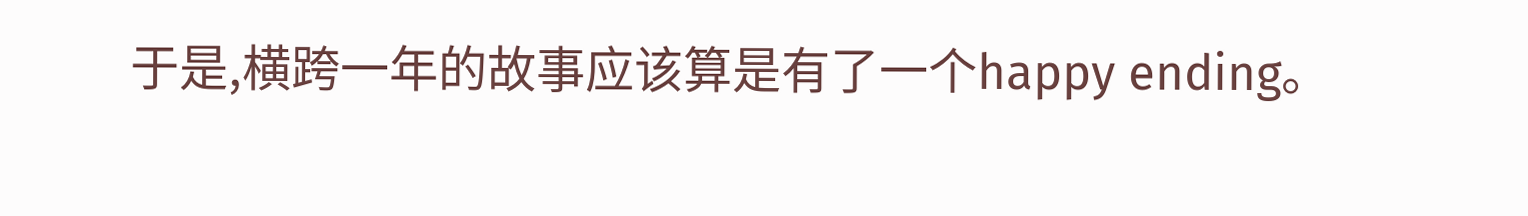于是,横跨一年的故事应该算是有了一个happy ending。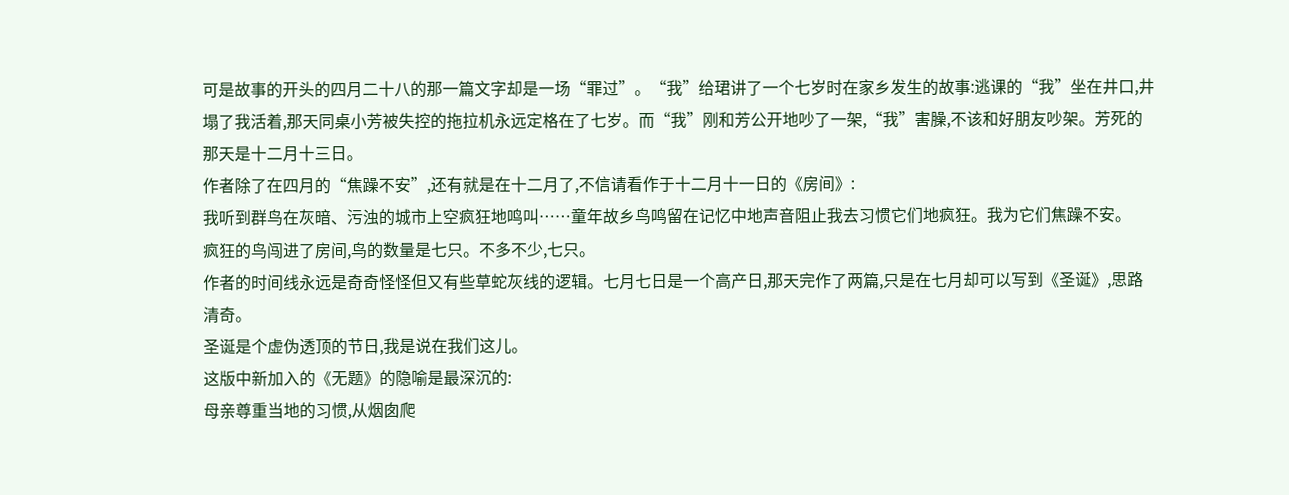可是故事的开头的四月二十八的那一篇文字却是一场“罪过”。“我”给珺讲了一个七岁时在家乡发生的故事:逃课的“我”坐在井口,井塌了我活着,那天同桌小芳被失控的拖拉机永远定格在了七岁。而“我”刚和芳公开地吵了一架,“我”害臊,不该和好朋友吵架。芳死的那天是十二月十三日。
作者除了在四月的“焦躁不安”,还有就是在十二月了,不信请看作于十二月十一日的《房间》:
我听到群鸟在灰暗、污浊的城市上空疯狂地鸣叫……童年故乡鸟鸣留在记忆中地声音阻止我去习惯它们地疯狂。我为它们焦躁不安。
疯狂的鸟闯进了房间,鸟的数量是七只。不多不少,七只。
作者的时间线永远是奇奇怪怪但又有些草蛇灰线的逻辑。七月七日是一个高产日,那天完作了两篇,只是在七月却可以写到《圣诞》,思路清奇。
圣诞是个虚伪透顶的节日,我是说在我们这儿。
这版中新加入的《无题》的隐喻是最深沉的:
母亲尊重当地的习惯,从烟囱爬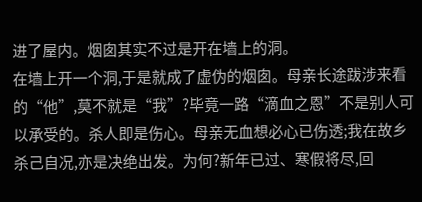进了屋内。烟囱其实不过是开在墙上的洞。
在墙上开一个洞,于是就成了虚伪的烟囱。母亲长途跋涉来看的“他”,莫不就是“我”?毕竟一路“滴血之恩”不是别人可以承受的。杀人即是伤心。母亲无血想必心已伤透;我在故乡杀己自况,亦是决绝出发。为何?新年已过、寒假将尽,回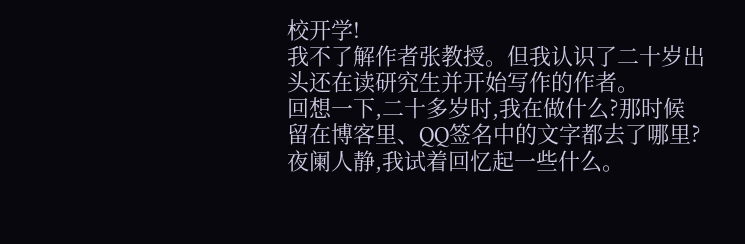校开学!
我不了解作者张教授。但我认识了二十岁出头还在读研究生并开始写作的作者。
回想一下,二十多岁时,我在做什么?那时候留在博客里、QQ签名中的文字都去了哪里?
夜阑人静,我试着回忆起一些什么。